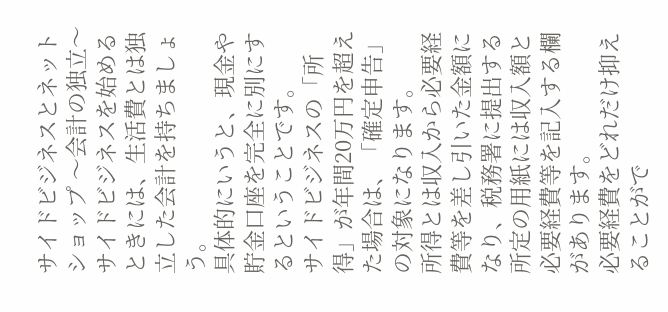サイドビジネスとネットショップ 〜会計の独立〜
サイドビジネスを始めるときには、生活費とは独立した会計を持ちましょう。
具体的にいうと、現金や貯金口座を完全に別にするということです。
サイドビジネスの「所得」が年間20万円を超えた場合は、「確定申告」の対象になります。
所得とは収入から必要経費等を差し引いた金額になり、税務署に提出する所定の用紙には収入額と必要経費等を記入する欄があります。
必要経費をどれだけ抑えることがで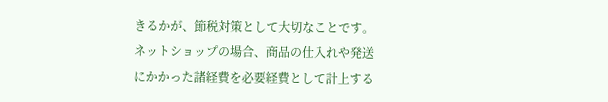きるかが、節税対策として大切なことです。
ネットショップの場合、商品の仕入れや発送にかかった諸経費を必要経費として計上する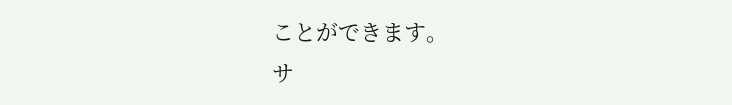ことができます。
サ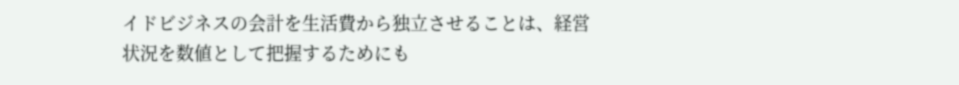イドビジネスの会計を生活費から独立させることは、経営状況を数値として把握するためにも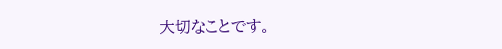大切なことです。